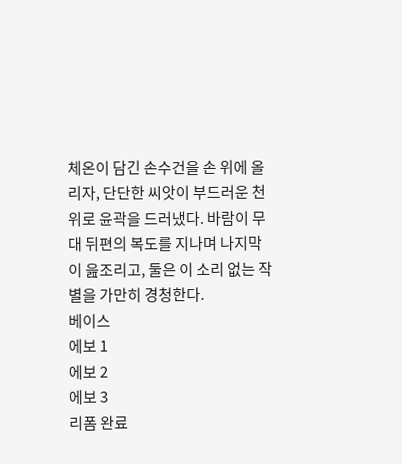체온이 담긴 손수건을 손 위에 올리자, 단단한 씨앗이 부드러운 천 위로 윤곽을 드러냈다. 바람이 무대 뒤편의 복도를 지나며 나지막이 읊조리고, 둘은 이 소리 없는 작별을 가만히 경청한다.
베이스
에보 1
에보 2
에보 3
리폼 완료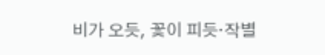비가 오듯, 꽃이 피듯·작별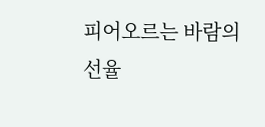피어오르는 바람의 선율